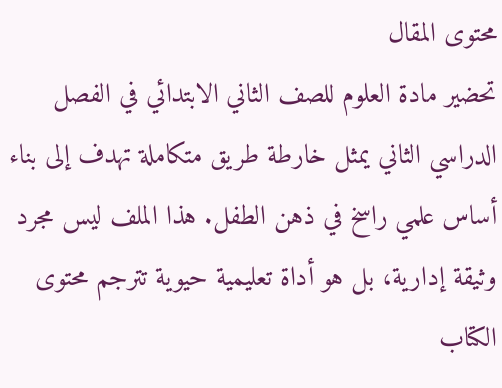محتوى المقال
تحضير مادة العلوم للصف الثاني الابتدائي في الفصل الدراسي الثاني يمثل خارطة طريق متكاملة تهدف إلى بناء أساس علمي راسخ في ذهن الطفل. هذا الملف ليس مجرد وثيقة إدارية، بل هو أداة تعليمية حيوية تترجم محتوى الكتاب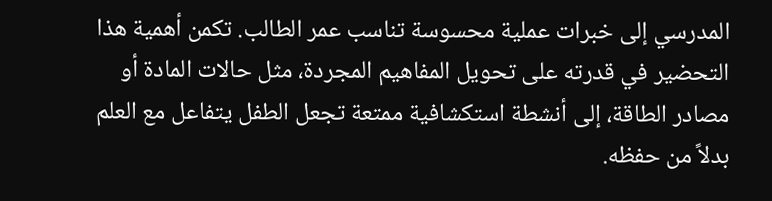المدرسي إلى خبرات عملية محسوسة تناسب عمر الطالب. تكمن أهمية هذا التحضير في قدرته على تحويل المفاهيم المجردة، مثل حالات المادة أو مصادر الطاقة، إلى أنشطة استكشافية ممتعة تجعل الطفل يتفاعل مع العلم بدلاً من حفظه.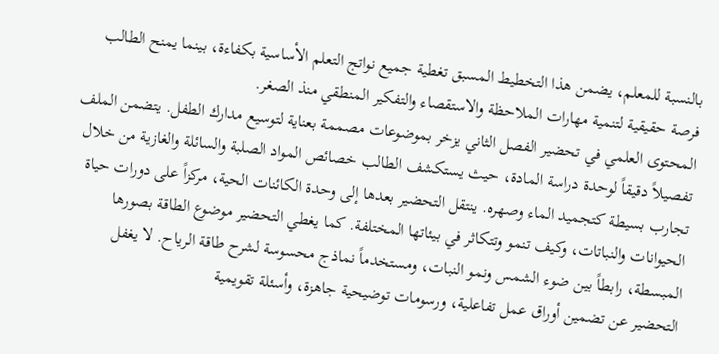بالنسبة للمعلم، يضمن هذا التخطيط المسبق تغطية جميع نواتج التعلم الأساسية بكفاءة، بينما يمنح الطالب فرصة حقيقية لتنمية مهارات الملاحظة والاستقصاء والتفكير المنطقي منذ الصغر.
المحتوى العلمي في تحضير الفصل الثاني يزخر بموضوعات مصممة بعناية لتوسيع مدارك الطفل. يتضمن الملف تفصيلاً دقيقاً لوحدة دراسة المادة، حيث يستكشف الطالب خصائص المواد الصلبة والسائلة والغازية من خلال تجارب بسيطة كتجميد الماء وصهره. ينتقل التحضير بعدها إلى وحدة الكائنات الحية، مركزاً على دورات حياة الحيوانات والنباتات، وكيف تنمو وتتكاثر في بيئاتها المختلفة. كما يغطي التحضير موضوع الطاقة بصورها المبسطة، رابطاً بين ضوء الشمس ونمو النبات، ومستخدماً نماذج محسوسة لشرح طاقة الرياح. لا يغفل التحضير عن تضمين أوراق عمل تفاعلية، ورسومات توضيحية جاهزة، وأسئلة تقويمية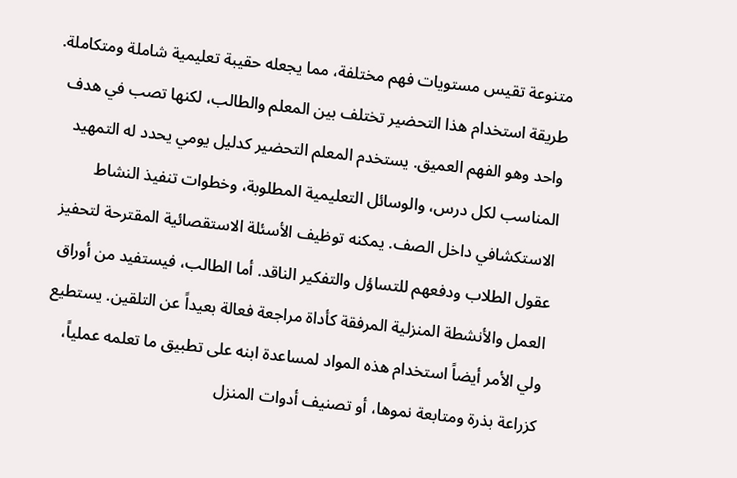متنوعة تقيس مستويات فهم مختلفة، مما يجعله حقيبة تعليمية شاملة ومتكاملة.
طريقة استخدام هذا التحضير تختلف بين المعلم والطالب، لكنها تصب في هدف واحد وهو الفهم العميق. يستخدم المعلم التحضير كدليل يومي يحدد له التمهيد المناسب لكل درس، والوسائل التعليمية المطلوبة، وخطوات تنفيذ النشاط الاستكشافي داخل الصف. يمكنه توظيف الأسئلة الاستقصائية المقترحة لتحفيز عقول الطلاب ودفعهم للتساؤل والتفكير الناقد. أما الطالب، فيستفيد من أوراق العمل والأنشطة المنزلية المرفقة كأداة مراجعة فعالة بعيداً عن التلقين. يستطيع ولي الأمر أيضاً استخدام هذه المواد لمساعدة ابنه على تطبيق ما تعلمه عملياً، كزراعة بذرة ومتابعة نموها، أو تصنيف أدوات المنزل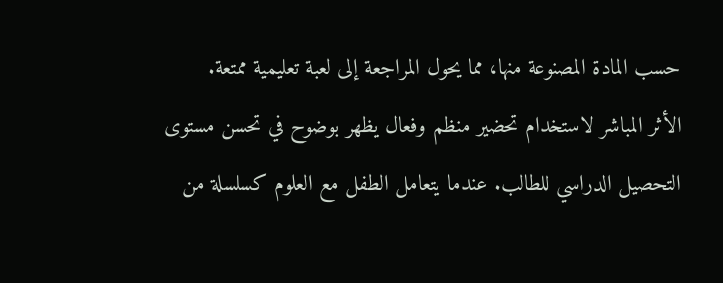حسب المادة المصنوعة منها، مما يحول المراجعة إلى لعبة تعليمية ممتعة.
الأثر المباشر لاستخدام تحضير منظم وفعال يظهر بوضوح في تحسن مستوى التحصيل الدراسي للطالب. عندما يتعامل الطفل مع العلوم كسلسلة من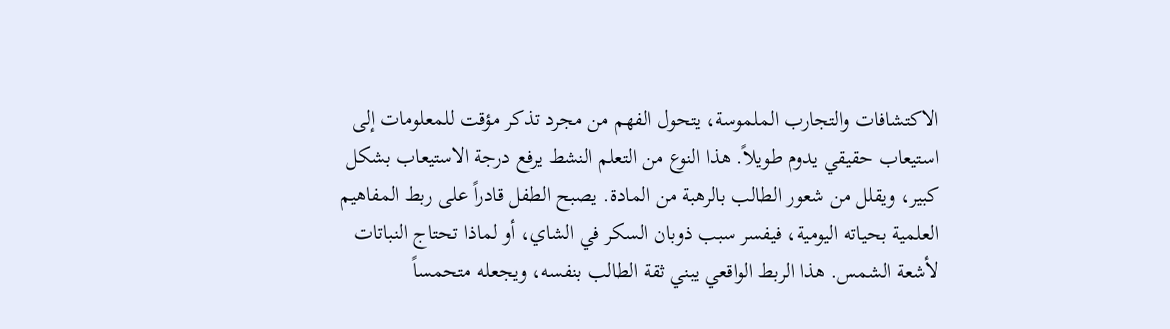الاكتشافات والتجارب الملموسة، يتحول الفهم من مجرد تذكر مؤقت للمعلومات إلى استيعاب حقيقي يدوم طويلاً. هذا النوع من التعلم النشط يرفع درجة الاستيعاب بشكل كبير، ويقلل من شعور الطالب بالرهبة من المادة. يصبح الطفل قادراً على ربط المفاهيم العلمية بحياته اليومية، فيفسر سبب ذوبان السكر في الشاي، أو لماذا تحتاج النباتات لأشعة الشمس. هذا الربط الواقعي يبني ثقة الطالب بنفسه، ويجعله متحمساً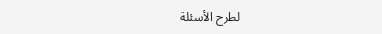لطرح الأسئلة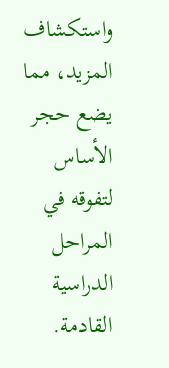واستكشاف المزيد، مما يضع حجر الأساس لتفوقه في المراحل الدراسية القادمة.